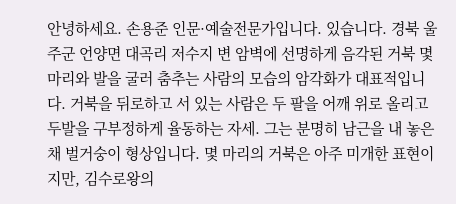안녕하세요. 손용준 인문·예술전문가입니다. 있습니다. 경북 울주군 언양면 대곡리 저수지 변 암벽에 선명하게 음각된 거북 몇 마리와 발을 굴러 춤추는 사람의 모습의 암각화가 대표적입니다. 거북을 뒤로하고 서 있는 사람은 두 팔을 어깨 위로 올리고 두발을 구부정하게 율동하는 자세. 그는 분명히 남근을 내 놓은 채 벌거숭이 형상입니다. 몇 마리의 거북은 아주 미개한 표현이지만, 김수로왕의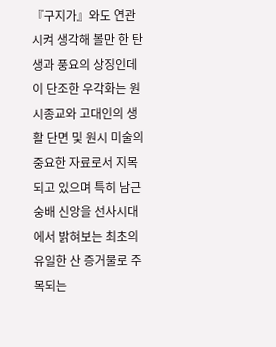『구지가』와도 연관시켜 생각해 볼만 한 탄생과 풍요의 상징인데 이 단조한 우각화는 원시종교와 고대인의 생활 단면 및 원시 미술의 중요한 자료로서 지목되고 있으며 특히 남근 숭배 신앙을 선사시대에서 밝혀보는 최초의 유일한 산 증거물로 주목되는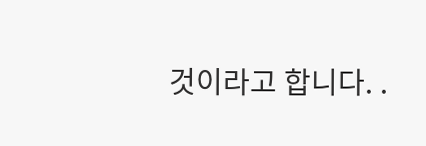것이라고 합니다. .